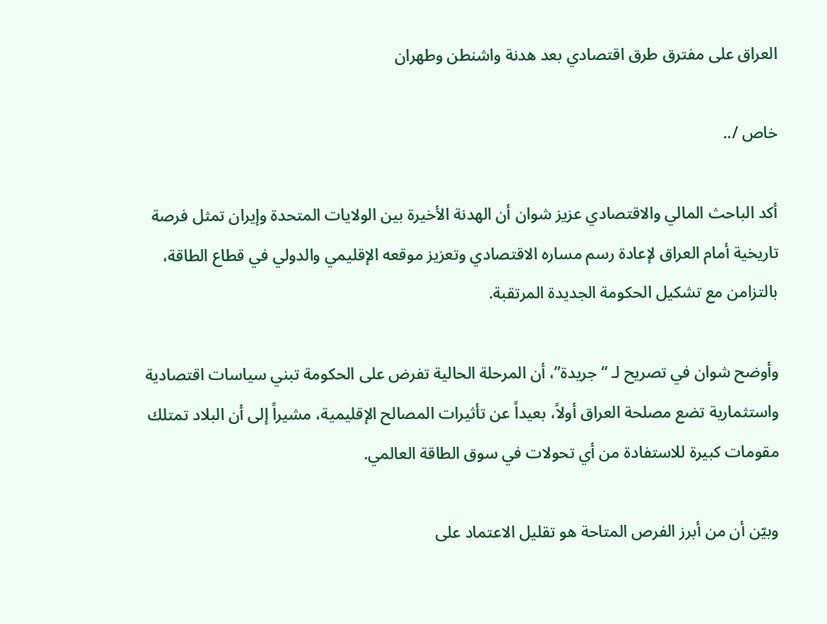العراق على مفترق طرق اقتصادي بعد هدنة واشنطن وطهران

خاص /..

أكد الباحث المالي والاقتصادي عزيز شوان أن الهدنة الأخيرة بين الولايات المتحدة وإيران تمثل فرصة تاريخية أمام العراق لإعادة رسم مساره الاقتصادي وتعزيز موقعه الإقليمي والدولي في قطاع الطاقة، بالتزامن مع تشكيل الحكومة الجديدة المرتقبة.

وأوضح شوان في تصريح لـ “جريدة”، أن المرحلة الحالية تفرض على الحكومة تبني سياسات اقتصادية واستثمارية تضع مصلحة العراق أولاً، بعيداً عن تأثيرات المصالح الإقليمية، مشيراً إلى أن البلاد تمتلك مقومات كبيرة للاستفادة من أي تحولات في سوق الطاقة العالمي.

وبيّن أن من أبرز الفرص المتاحة هو تقليل الاعتماد على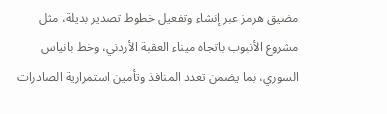مضيق هرمز عبر إنشاء وتفعيل خطوط تصدير بديلة، مثل مشروع الأنبوب باتجاه ميناء العقبة الأردني، وخط بانياس السوري، بما يضمن تعدد المنافذ وتأمين استمرارية الصادرات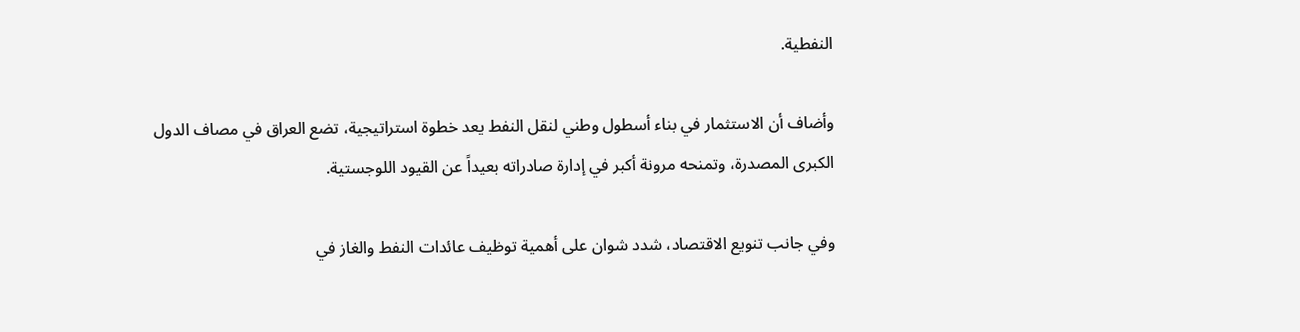النفطية.

وأضاف أن الاستثمار في بناء أسطول وطني لنقل النفط يعد خطوة استراتيجية، تضع العراق في مصاف الدول الكبرى المصدرة، وتمنحه مرونة أكبر في إدارة صادراته بعيداً عن القيود اللوجستية.

وفي جانب تنويع الاقتصاد، شدد شوان على أهمية توظيف عائدات النفط والغاز في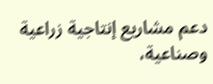دعم مشاريع إنتاجية زراعية وصناعية،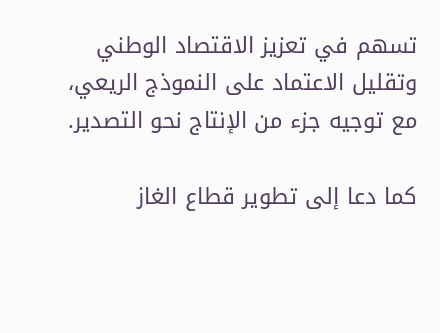تسهم في تعزيز الاقتصاد الوطني وتقليل الاعتماد على النموذج الريعي، مع توجيه جزء من الإنتاج نحو التصدير.

كما دعا إلى تطوير قطاع الغاز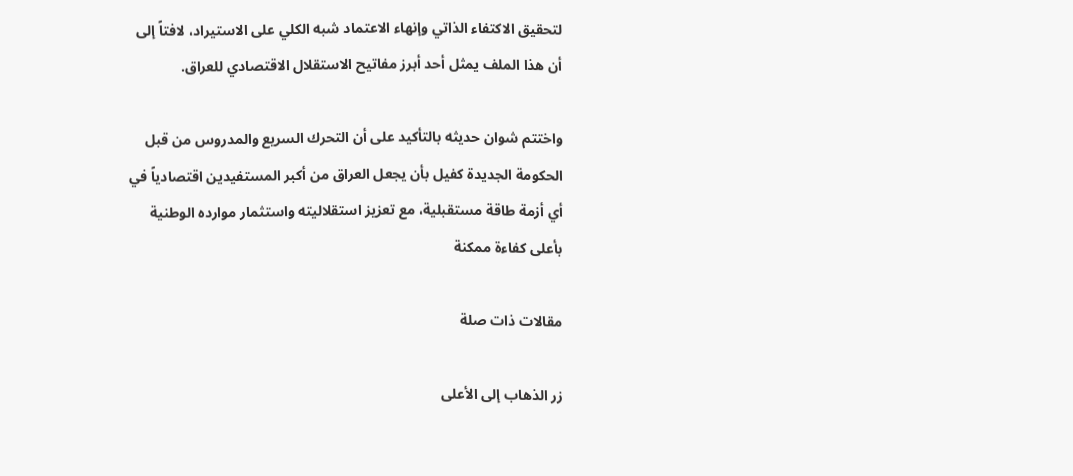لتحقيق الاكتفاء الذاتي وإنهاء الاعتماد شبه الكلي على الاستيراد، لافتاً إلى أن هذا الملف يمثل أحد أبرز مفاتيح الاستقلال الاقتصادي للعراق.

واختتم شوان حديثه بالتأكيد على أن التحرك السريع والمدروس من قبل الحكومة الجديدة كفيل بأن يجعل العراق من أكبر المستفيدين اقتصادياً في أي أزمة طاقة مستقبلية، مع تعزيز استقلاليته واستثمار موارده الوطنية بأعلى كفاءة ممكنة

مقالات ذات صلة

زر الذهاب إلى الأعلى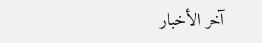آخر الأخبار